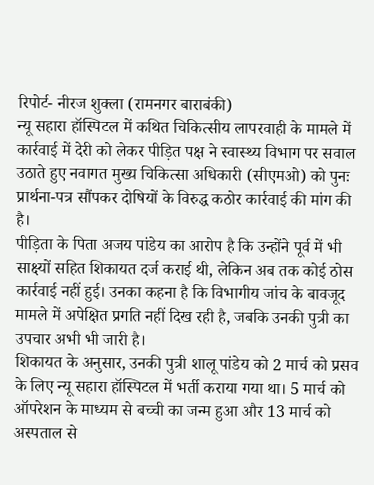रिपोर्ट- नीरज शुक्ला (रामनगर बाराबंकी)
न्यू सहारा हॉस्पिटल में कथित चिकित्सीय लापरवाही के मामले में कार्रवाई में देरी को लेकर पीड़ित पक्ष ने स्वास्थ्य विभाग पर सवाल उठाते हुए नवागत मुख्य चिकित्सा अधिकारी (सीएमओ) को पुनः प्रार्थना-पत्र सौंपकर दोषियों के विरुद्ध कठोर कार्रवाई की मांग की है।
पीड़िता के पिता अजय पांडेय का आरोप है कि उन्होंने पूर्व में भी साक्ष्यों सहित शिकायत दर्ज कराई थी, लेकिन अब तक कोई ठोस कार्रवाई नहीं हुई। उनका कहना है कि विभागीय जांच के बावजूद मामले में अपेक्षित प्रगति नहीं दिख रही है, जबकि उनकी पुत्री का उपचार अभी भी जारी है।
शिकायत के अनुसार, उनकी पुत्री शालू पांडेय को 2 मार्च को प्रसव के लिए न्यू सहारा हॉस्पिटल में भर्ती कराया गया था। 5 मार्च को ऑपरेशन के माध्यम से बच्ची का जन्म हुआ और 13 मार्च को अस्पताल से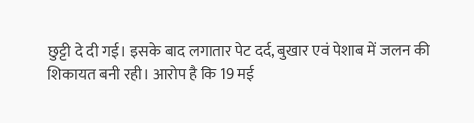छुट्टी दे दी गई। इसके बाद लगातार पेट दर्द, बुखार एवं पेशाब में जलन की शिकायत बनी रही। आरोप है कि 19 मई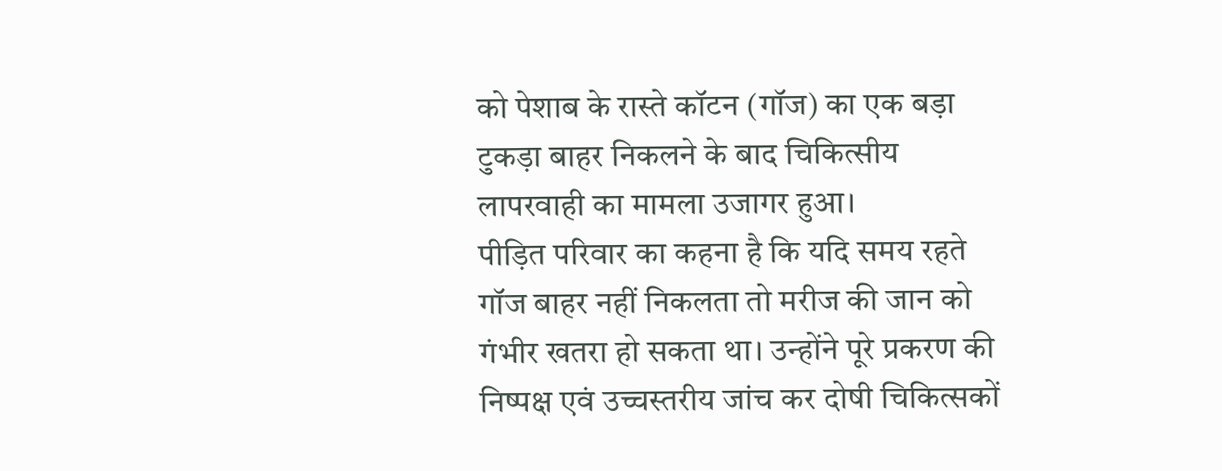को पेशाब के रास्ते कॉटन (गॉज) का एक बड़ा टुकड़ा बाहर निकलने के बाद चिकित्सीय लापरवाही का मामला उजागर हुआ।
पीड़ित परिवार का कहना है कि यदि समय रहते गॉज बाहर नहीं निकलता तो मरीज की जान को गंभीर खतरा हो सकता था। उन्होंने पूरे प्रकरण की निष्पक्ष एवं उच्चस्तरीय जांच कर दोषी चिकित्सकों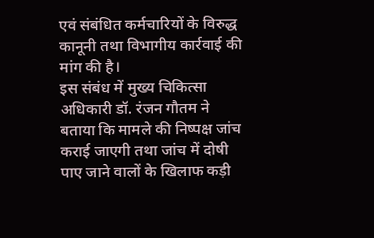एवं संबंधित कर्मचारियों के विरुद्ध कानूनी तथा विभागीय कार्रवाई की मांग की है।
इस संबंध में मुख्य चिकित्सा अधिकारी डॉ. रंजन गौतम ने बताया कि मामले की निष्पक्ष जांच कराई जाएगी तथा जांच में दोषी पाए जाने वालों के खिलाफ कड़ी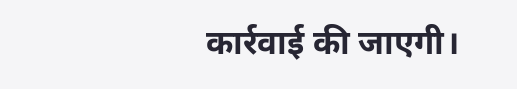कार्रवाई की जाएगी।